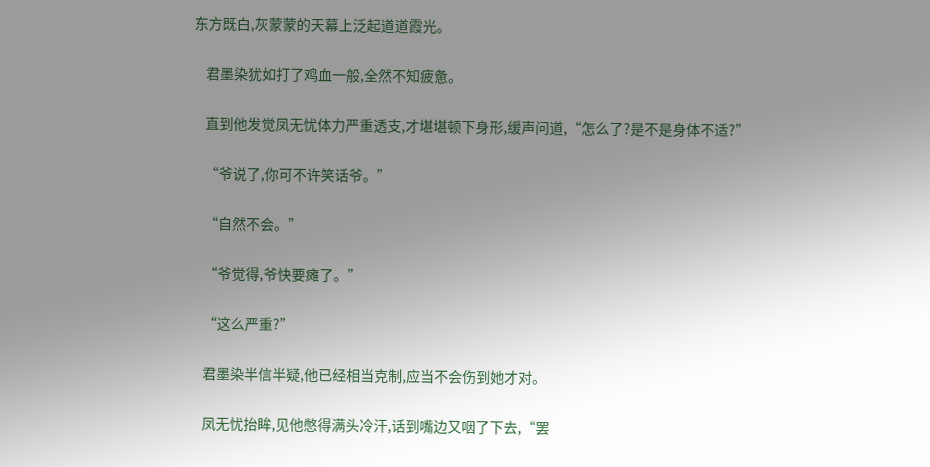东方既白,灰蒙蒙的天幕上泛起道道霞光。

    君墨染犹如打了鸡血一般,全然不知疲惫。

    直到他发觉凤无忧体力严重透支,才堪堪顿下身形,缓声问道,“怎么了?是不是身体不适?”

    “爷说了,你可不许笑话爷。”

    “自然不会。”

    “爷觉得,爷快要瘫了。”

    “这么严重?”

    君墨染半信半疑,他已经相当克制,应当不会伤到她才对。

    凤无忧抬眸,见他憋得满头冷汗,话到嘴边又咽了下去,“罢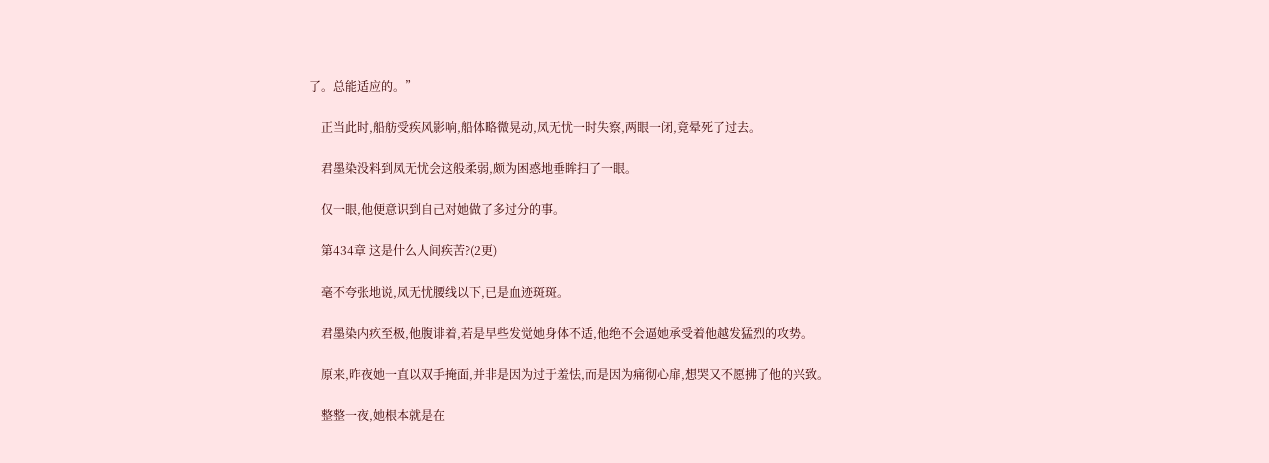了。总能适应的。”

    正当此时,船舫受疾风影响,船体略微晃动,凤无忧一时失察,两眼一闭,竟晕死了过去。

    君墨染没料到凤无忧会这般柔弱,颇为困惑地垂眸扫了一眼。

    仅一眼,他便意识到自己对她做了多过分的事。

    第434章 这是什么人间疾苦?(2更)

    毫不夸张地说,凤无忧腰线以下,已是血迹斑斑。

    君墨染内疚至极,他腹诽着,若是早些发觉她身体不适,他绝不会逼她承受着他越发猛烈的攻势。

    原来,昨夜她一直以双手掩面,并非是因为过于羞怯,而是因为痛彻心扉,想哭又不愿拂了他的兴致。

    整整一夜,她根本就是在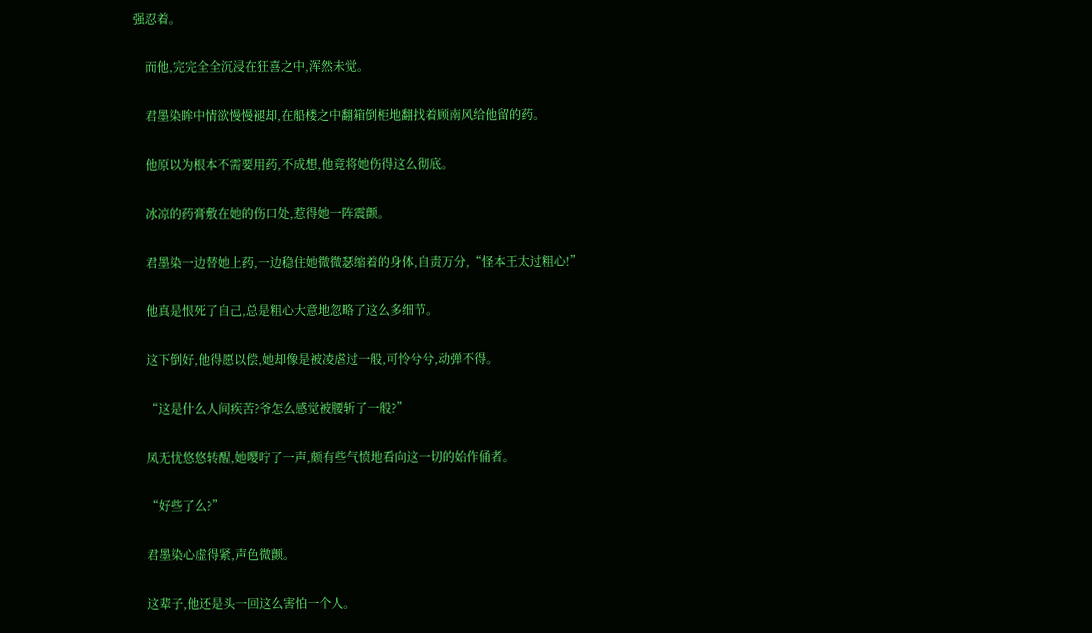强忍着。

    而他,完完全全沉浸在狂喜之中,浑然未觉。

    君墨染眸中情欲慢慢褪却,在船楼之中翻箱倒柜地翻找着顾南风给他留的药。

    他原以为根本不需要用药,不成想,他竟将她伤得这么彻底。

    冰凉的药膏敷在她的伤口处,惹得她一阵震颤。

    君墨染一边替她上药,一边稳住她微微瑟缩着的身体,自责万分,“怪本王太过粗心!”

    他真是恨死了自己,总是粗心大意地忽略了这么多细节。

    这下倒好,他得愿以偿,她却像是被凌虐过一般,可怜兮兮,动弹不得。

    “这是什么人间疾苦?爷怎么感觉被腰斩了一般?”

    凤无忧悠悠转醒,她嘤咛了一声,颇有些气愤地看向这一切的始作俑者。

    “好些了么?”

    君墨染心虚得紧,声色微颤。

    这辈子,他还是头一回这么害怕一个人。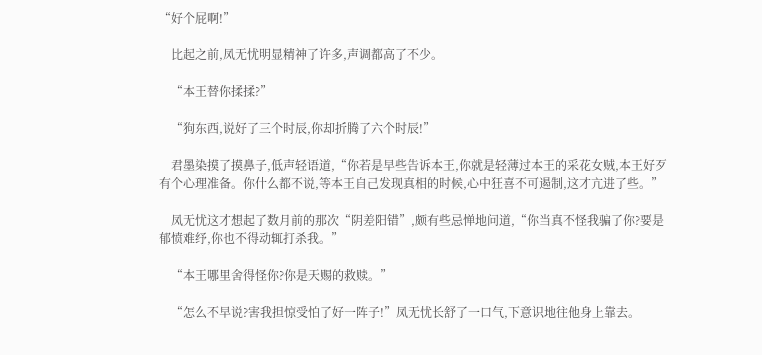“好个屁啊!”

    比起之前,凤无忧明显精神了许多,声调都高了不少。

    “本王替你揉揉?”

    “狗东西,说好了三个时辰,你却折腾了六个时辰!”

    君墨染摸了摸鼻子,低声轻语道,“你若是早些告诉本王,你就是轻薄过本王的采花女贼,本王好歹有个心理准备。你什么都不说,等本王自己发现真相的时候,心中狂喜不可遏制,这才亢进了些。”

    凤无忧这才想起了数月前的那次“阴差阳错”,颇有些忌惮地问道,“你当真不怪我骗了你?要是郁愤难纾,你也不得动辄打杀我。”

    “本王哪里舍得怪你?你是天赐的救赎。”

    “怎么不早说?害我担惊受怕了好一阵子!”凤无忧长舒了一口气,下意识地往他身上靠去。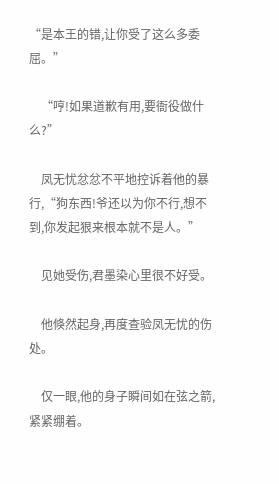“是本王的错,让你受了这么多委屈。”

    “哼!如果道歉有用,要衙役做什么?”

    凤无忧忿忿不平地控诉着他的暴行,“狗东西!爷还以为你不行,想不到,你发起狠来根本就不是人。”

    见她受伤,君墨染心里很不好受。

    他倏然起身,再度查验凤无忧的伤处。

    仅一眼,他的身子瞬间如在弦之箭,紧紧绷着。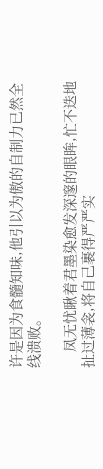许是因为食髓知味,他引以为傲的自制力已然全线溃败。

    凤无忧瞅着君墨染愈发深邃的眼眸,忙不迭地扯过薄衾,将自己裹得严严实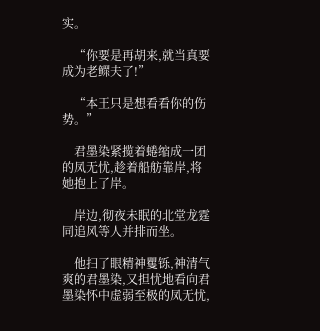实。

    “你要是再胡来,就当真要成为老鳏夫了!”

    “本王只是想看看你的伤势。”

    君墨染紧揽着蜷缩成一团的凤无忧,趁着船舫靠岸,将她抱上了岸。

    岸边,彻夜未眠的北堂龙霆同追风等人并排而坐。

    他扫了眼精神矍铄,神清气爽的君墨染,又担忧地看向君墨染怀中虚弱至极的凤无忧,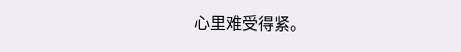心里难受得紧。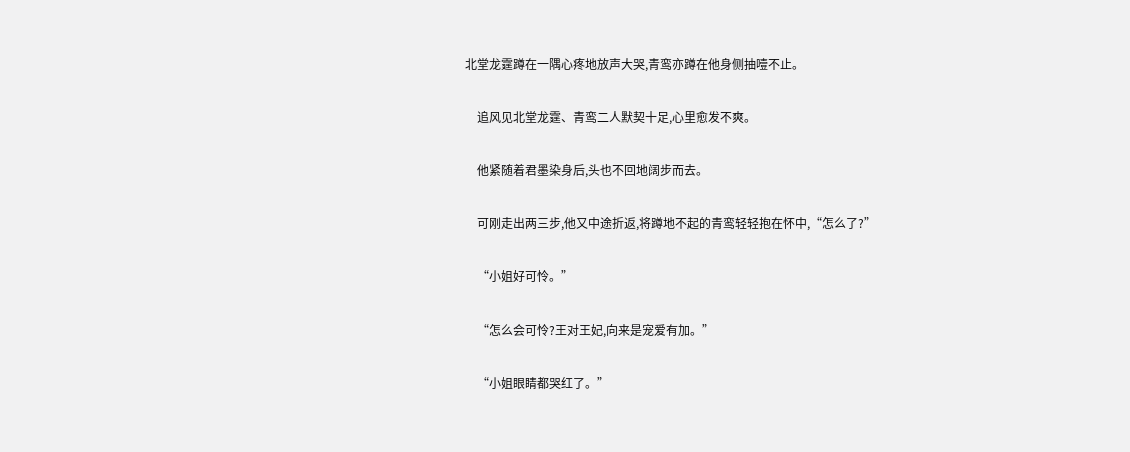北堂龙霆蹲在一隅心疼地放声大哭,青鸾亦蹲在他身侧抽噎不止。

    追风见北堂龙霆、青鸾二人默契十足,心里愈发不爽。

    他紧随着君墨染身后,头也不回地阔步而去。

    可刚走出两三步,他又中途折返,将蹲地不起的青鸾轻轻抱在怀中,“怎么了?”

    “小姐好可怜。”

    “怎么会可怜?王对王妃,向来是宠爱有加。”

    “小姐眼睛都哭红了。”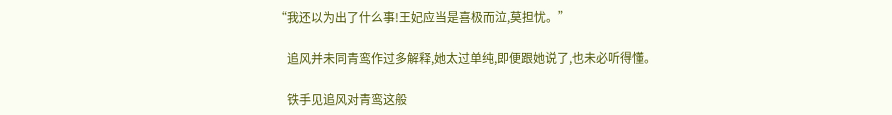“我还以为出了什么事!王妃应当是喜极而泣,莫担忧。”

    追风并未同青鸾作过多解释,她太过单纯,即便跟她说了,也未必听得懂。

    铁手见追风对青鸾这般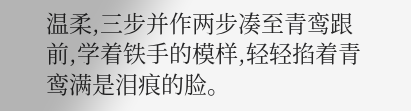温柔,三步并作两步凑至青鸾跟前,学着铁手的模样,轻轻掐着青鸾满是泪痕的脸。